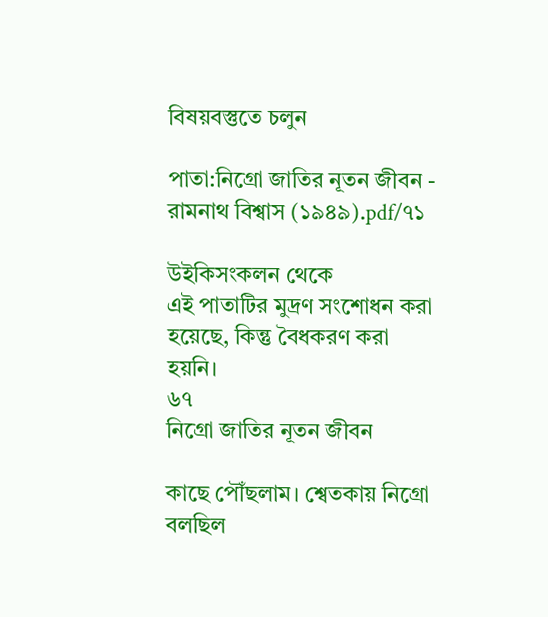বিষয়বস্তুতে চলুন

পাতা:নিগ্রো জাতির নূতন জীবন - রামনাথ বিশ্বাস (১৯৪৯).pdf/৭১

উইকিসংকলন থেকে
এই পাতাটির মুদ্রণ সংশোধন করা হয়েছে, কিন্তু বৈধকরণ করা হয়নি।
৬৭
নিগ্রো জাতির নূতন জীবন

কাছে পৌঁছলাম। শ্বেতকায় নিগ্রো বলছিল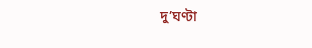দু’ঘণ্টা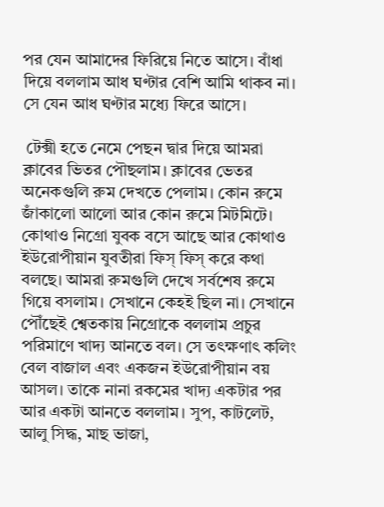পর যেন আমাদের ফিরিয়ে নিতে আসে। বাঁধা দিয়ে বললাম আধ ঘণ্টার বেশি আমি থাকব না। সে যেন আধ ঘণ্টার মধ্যে ফিরে আসে।

 টেক্সী হতে নেমে পেছন দ্বার দিয়ে আমরা ক্লাবের ভিতর পৌছলাম। ক্লাবের ভেতর অনেকগুলি রুম দেখতে পেলাম। কোন রুমে জাঁকালো আলো আর কোন রুমে মিটমিটে। কোথাও নিগ্রো যুবক বসে আছে আর কোথাও ইউরোপীয়ান যুবতীরা ফিস্ ফিস্ করে কথা বলছে। আমরা রুমগুলি দেখে সর্বশেষ রুমে গিয়ে বসলাম। সেখানে কেহই ছিল না। সেখানে পৌঁছেই শ্বেতকায় নিগ্রোকে বললাম প্রচুর পরিমাণে খাদ্য আনতে বল। সে তৎক্ষণাৎ কলিং বেল বাজাল এবং একজন ইউরোপীয়ান বয় আসল। তাকে নানা রকমের খাদ্য একটার পর আর একটা আনতে বললাম। সুপ, কাটলেট, আলু সিদ্ধ, মাছ ভাজা,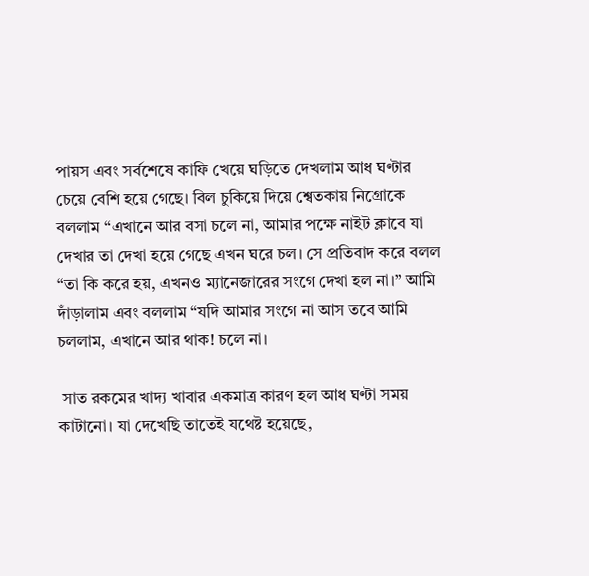পায়স এবং সর্বশেষে কাফি খেয়ে ঘড়িতে দেখলাম আধ ঘণ্টার চেয়ে বেশি হয়ে গেছে। বিল চুকিয়ে দিয়ে শ্বেতকায় নিগ্রোকে বললাম “এখানে আর বসা চলে না, আমার পক্ষে নাইট ক্লাবে যা দেখার তা দেখা হয়ে গেছে এখন ঘরে চল। সে প্রতিবাদ করে বলল “তা কি করে হয়, এখনও ম্যানেজারের সংগে দেখা হল না।” আমি দাঁড়ালাম এবং বললাম “যদি আমার সংগে না আস তবে আমি চললাম, এখানে আর থাক! চলে না।

 সাত রকমের খাদ্য খাবার একমাত্র কারণ হল আধ ঘণ্টা সময় কাটানো। যা দেখেছি তাতেই যথেষ্ট হয়েছে,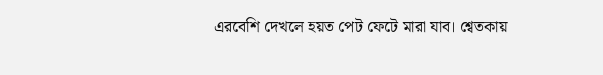এরবেশি দেখলে হয়ত পেট ফেটে মারা যাব। শ্বেতকায়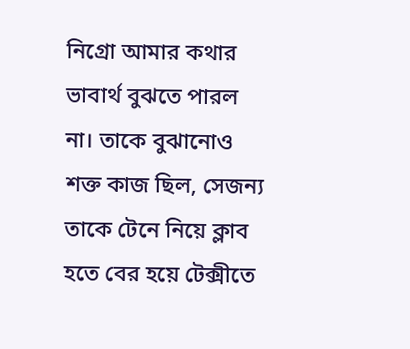নিগ্রো আমার কথার ভাবার্থ বুঝতে পারল না। তাকে বুঝানোও শক্ত কাজ ছিল, সেজন্য তাকে টেনে নিয়ে ক্লাব হতে বের হয়ে টেক্সীতে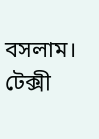বসলাম। টেক্সী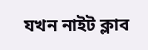যখন নাইট ক্লাব